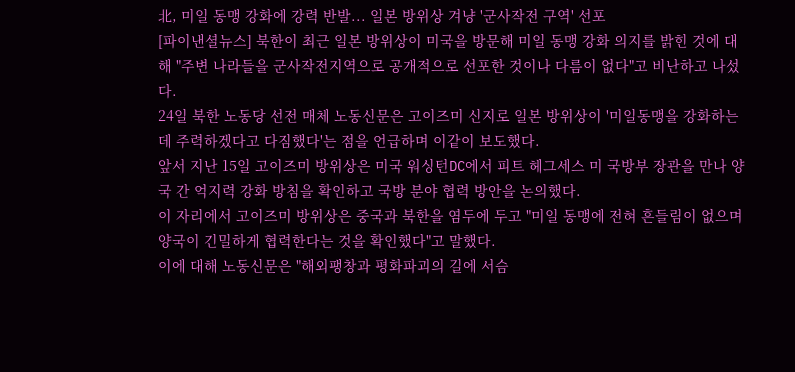北, 미일 동맹 강화에 강력 반발... 일본 방위상 겨냥 '군사작전 구역' 선포
[파이낸셜뉴스] 북한이 최근 일본 방위상이 미국을 방문해 미일 동맹 강화 의지를 밝힌 것에 대해 "주변 나라들을 군사작전지역으로 공개적으로 선포한 것이나 다름이 없다"고 비난하고 나섰다.
24일 북한 노동당 선전 매체 노동신문은 고이즈미 신지로 일본 방위상이 '미일동맹을 강화하는 데 주력하겠다고 다짐했다'는 점을 언급하며 이같이 보도했다.
앞서 지난 15일 고이즈미 방위상은 미국 워싱턴DC에서 피트 헤그세스 미 국방부 장관을 만나 양국 간 억지력 강화 방침을 확인하고 국방 분야 협력 방안을 논의했다.
이 자리에서 고이즈미 방위상은 중국과 북한을 염두에 두고 "미일 동맹에 전혀 흔들림이 없으며 양국이 긴밀하게 협력한다는 것을 확인했다"고 말했다.
이에 대해 노동신문은 "해외팽창과 평화파괴의 길에 서슴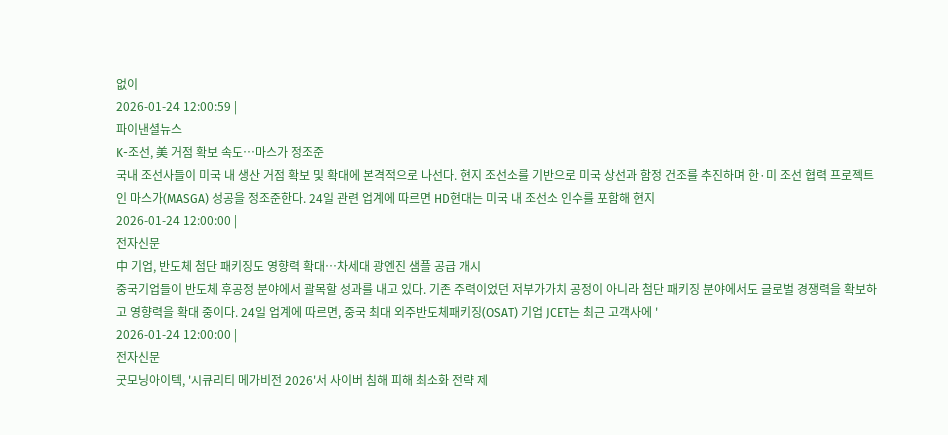없이
2026-01-24 12:00:59 |
파이낸셜뉴스
K-조선, 美 거점 확보 속도…마스가 정조준
국내 조선사들이 미국 내 생산 거점 확보 및 확대에 본격적으로 나선다. 현지 조선소를 기반으로 미국 상선과 함정 건조를 추진하며 한·미 조선 협력 프로젝트인 마스가(MASGA) 성공을 정조준한다. 24일 관련 업계에 따르면 HD현대는 미국 내 조선소 인수를 포함해 현지
2026-01-24 12:00:00 |
전자신문
中 기업, 반도체 첨단 패키징도 영향력 확대…차세대 광엔진 샘플 공급 개시
중국기업들이 반도체 후공정 분야에서 괄목할 성과를 내고 있다. 기존 주력이었던 저부가가치 공정이 아니라 첨단 패키징 분야에서도 글로벌 경쟁력을 확보하고 영향력을 확대 중이다. 24일 업계에 따르면, 중국 최대 외주반도체패키징(OSAT) 기업 JCET는 최근 고객사에 '
2026-01-24 12:00:00 |
전자신문
굿모닝아이텍, '시큐리티 메가비전 2026'서 사이버 침해 피해 최소화 전략 제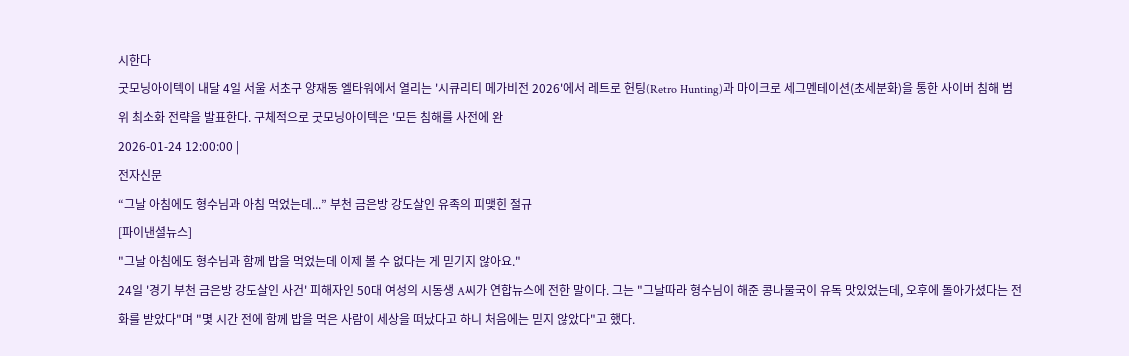시한다
굿모닝아이텍이 내달 4일 서울 서초구 양재동 엘타워에서 열리는 '시큐리티 메가비전 2026'에서 레트로 헌팅(Retro Hunting)과 마이크로 세그멘테이션(초세분화)을 통한 사이버 침해 범위 최소화 전략을 발표한다. 구체적으로 굿모닝아이텍은 '모든 침해를 사전에 완
2026-01-24 12:00:00 |
전자신문
“그날 아침에도 형수님과 아침 먹었는데...” 부천 금은방 강도살인 유족의 피맺힌 절규
[파이낸셜뉴스]
"그날 아침에도 형수님과 함께 밥을 먹었는데 이제 볼 수 없다는 게 믿기지 않아요."
24일 '경기 부천 금은방 강도살인 사건' 피해자인 50대 여성의 시동생 A씨가 연합뉴스에 전한 말이다. 그는 "그날따라 형수님이 해준 콩나물국이 유독 맛있었는데, 오후에 돌아가셨다는 전화를 받았다"며 "몇 시간 전에 함께 밥을 먹은 사람이 세상을 떠났다고 하니 처음에는 믿지 않았다"고 했다.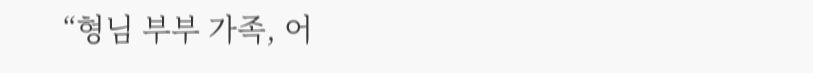“형님 부부 가족, 어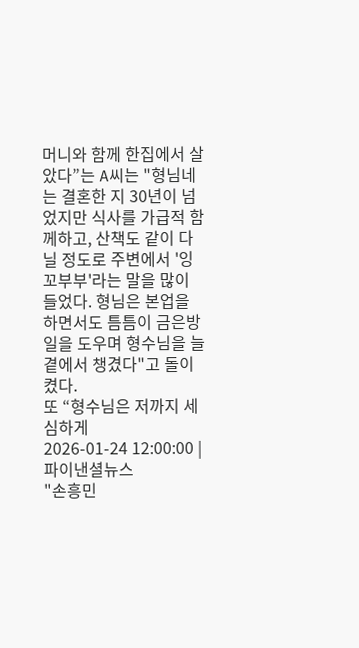머니와 함께 한집에서 살았다”는 A씨는 "형님네는 결혼한 지 30년이 넘었지만 식사를 가급적 함께하고, 산책도 같이 다닐 정도로 주변에서 '잉꼬부부'라는 말을 많이 들었다. 형님은 본업을 하면서도 틈틈이 금은방 일을 도우며 형수님을 늘 곁에서 챙겼다"고 돌이켰다.
또 “형수님은 저까지 세심하게
2026-01-24 12:00:00 |
파이낸셜뉴스
"손흥민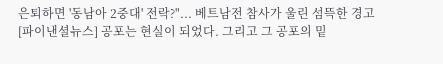은퇴하면 '동남아 2중대' 전락?"... 베트남전 참사가 울린 섬뜩한 경고
[파이낸셜뉴스] 공포는 현실이 되었다. 그리고 그 공포의 밑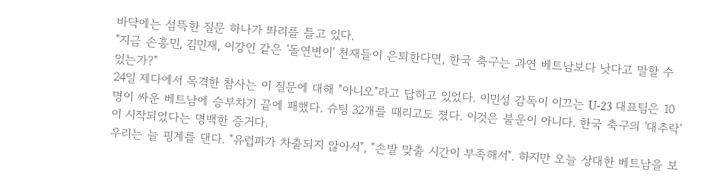바닥에는 섬뜩한 질문 하나가 똬리를 틀고 있다.
"지금 손흥민, 김민재, 이강인 같은 '돌연변이' 천재들이 은퇴한다면, 한국 축구는 과연 베트남보다 낫다고 말할 수 있는가?"
24일 제다에서 목격한 참사는 이 질문에 대해 "아니오"라고 답하고 있었다. 이민성 감독이 이끄는 U-23 대표팀은 10명이 싸운 베트남에 승부차기 끝에 패했다. 슈팅 32개를 때리고도 졌다. 이것은 불운이 아니다. 한국 축구의 '대추락'이 시작되었다는 명백한 증거다.
우리는 늘 핑계를 댄다. "유럽파가 차출되지 않아서", "손발 맞출 시간이 부족해서". 하지만 오늘 상대한 베트남을 보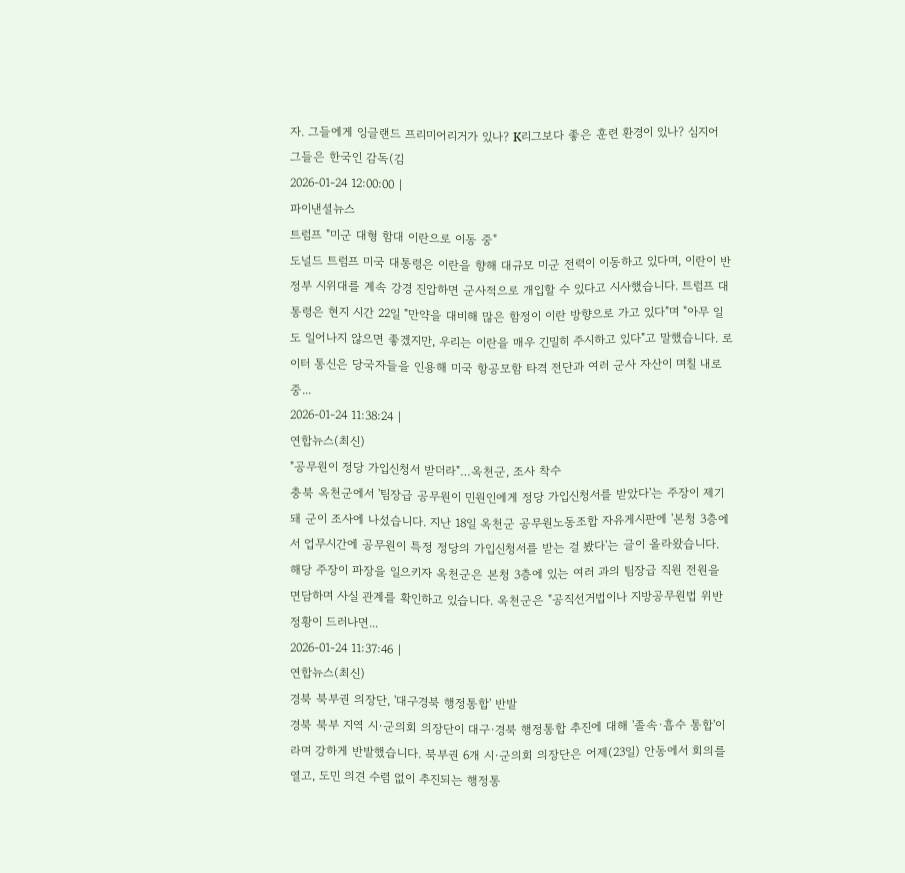자. 그들에게 잉글랜드 프리미어리거가 있나? K리그보다 좋은 훈련 환경이 있나? 심지어 그들은 한국인 감독(김
2026-01-24 12:00:00 |
파이낸셜뉴스
트럼프 "미군 대형 함대 이란으로 이동 중"
도널드 트럼프 미국 대통령은 이란을 향해 대규모 미군 전력이 이동하고 있다며, 이란이 반정부 시위대를 계속 강경 진압하면 군사적으로 개입할 수 있다고 시사했습니다. 트럼프 대통령은 현지 시간 22일 "만약을 대비해 많은 함정이 이란 방향으로 가고 있다"며 "아무 일도 일어나지 않으면 좋겠지만, 우리는 이란을 매우 긴밀히 주시하고 있다"고 말했습니다. 로이터 통신은 당국자들을 인용해 미국 항공모함 타격 전단과 여러 군사 자산이 며칠 내로 중...
2026-01-24 11:38:24 |
연합뉴스(최신)
"공무원이 정당 가입신청서 받더라"…옥천군, 조사 착수
충북 옥천군에서 '팀장급 공무원이 민원인에게 정당 가입신청서를 받았다'는 주장이 제기돼 군이 조사에 나섰습니다. 지난 18일 옥천군 공무원노동조합 자유게시판에 '본청 3층에서 업무시간에 공무원이 특정 정당의 가입신청서를 받는 걸 봤다'는 글이 올라왔습니다. 해당 주장이 파장을 일으키자 옥천군은 본청 3층에 있는 여러 과의 팀장급 직원 전원을 면담하며 사실 관계를 확인하고 있습니다. 옥천군은 "공직선거법이나 지방공무원법 위반 정황이 드러나면...
2026-01-24 11:37:46 |
연합뉴스(최신)
경북 북부권 의장단, '대구경북 행정통합' 반발
경북 북부 지역 시·군의회 의장단이 대구·경북 행정통합 추진에 대해 '졸속·흡수 통합'이라며 강하게 반발했습니다. 북부권 6개 시·군의회 의장단은 어제(23일) 안동에서 회의를 열고, 도민 의견 수렴 없이 추진되는 행정통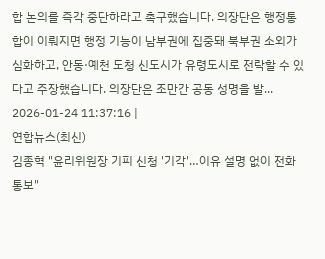합 논의를 즉각 중단하라고 촉구했습니다. 의장단은 행정통합이 이뤄지면 행정 기능이 남부권에 집중돼 북부권 소외가 심화하고, 안동·예천 도청 신도시가 유령도시로 전락할 수 있다고 주장했습니다. 의장단은 조만간 공동 성명을 발...
2026-01-24 11:37:16 |
연합뉴스(최신)
김종혁 "윤리위원장 기피 신청 '기각'…이유 설명 없이 전화 통보"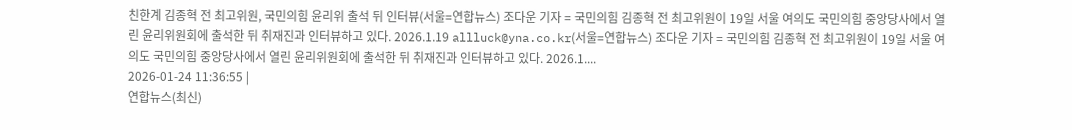친한계 김종혁 전 최고위원, 국민의힘 윤리위 출석 뒤 인터뷰(서울=연합뉴스) 조다운 기자 = 국민의힘 김종혁 전 최고위원이 19일 서울 여의도 국민의힘 중앙당사에서 열린 윤리위원회에 출석한 뒤 취재진과 인터뷰하고 있다. 2026.1.19 allluck@yna.co.kr(서울=연합뉴스) 조다운 기자 = 국민의힘 김종혁 전 최고위원이 19일 서울 여의도 국민의힘 중앙당사에서 열린 윤리위원회에 출석한 뒤 취재진과 인터뷰하고 있다. 2026.1....
2026-01-24 11:36:55 |
연합뉴스(최신)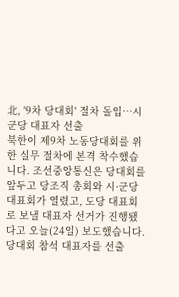北, '9차 당대회' 절차 돌입…시군당 대표자 선출
북한이 제9차 노동당대회를 위한 실무 절차에 본격 착수했습니다. 조선중앙통신은 당대회를 앞두고 당조직 총회와 시·군당 대표회가 열렸고, 도당 대표회로 보낼 대표자 선거가 진행됐다고 오늘(24일) 보도했습니다. 당대회 참석 대표자를 선출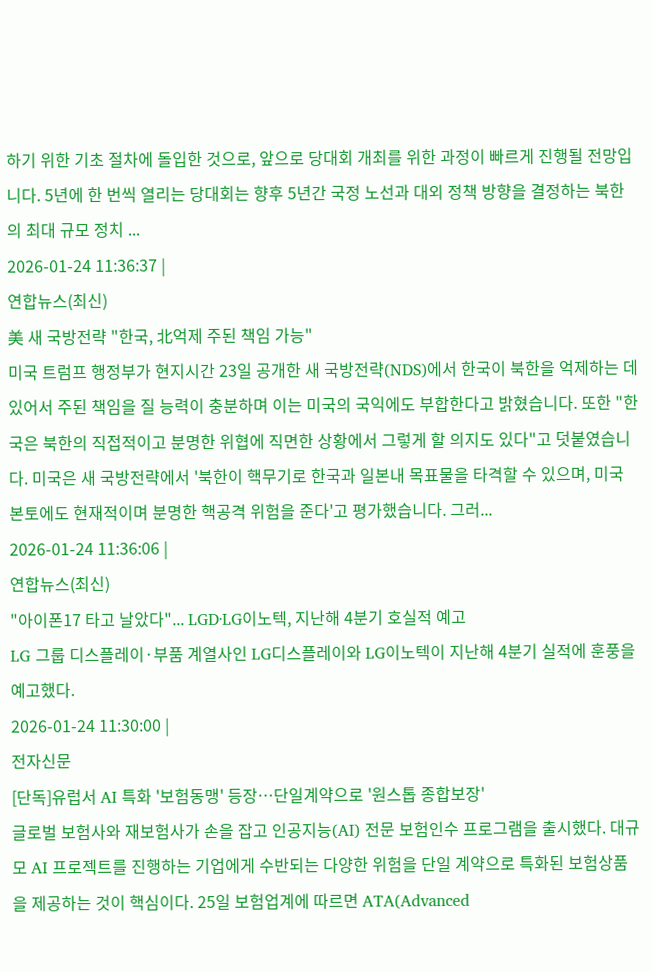하기 위한 기초 절차에 돌입한 것으로, 앞으로 당대회 개최를 위한 과정이 빠르게 진행될 전망입니다. 5년에 한 번씩 열리는 당대회는 향후 5년간 국정 노선과 대외 정책 방향을 결정하는 북한의 최대 규모 정치 ...
2026-01-24 11:36:37 |
연합뉴스(최신)
美 새 국방전략 "한국, 北억제 주된 책임 가능"
미국 트럼프 행정부가 현지시간 23일 공개한 새 국방전략(NDS)에서 한국이 북한을 억제하는 데 있어서 주된 책임을 질 능력이 충분하며 이는 미국의 국익에도 부합한다고 밝혔습니다. 또한 "한국은 북한의 직접적이고 분명한 위협에 직면한 상황에서 그렇게 할 의지도 있다"고 덧붙였습니다. 미국은 새 국방전략에서 '북한이 핵무기로 한국과 일본내 목표물을 타격할 수 있으며, 미국 본토에도 현재적이며 분명한 핵공격 위험을 준다'고 평가했습니다. 그러...
2026-01-24 11:36:06 |
연합뉴스(최신)
"아이폰17 타고 날았다"... LGD·LG이노텍, 지난해 4분기 호실적 예고
LG 그룹 디스플레이·부품 계열사인 LG디스플레이와 LG이노텍이 지난해 4분기 실적에 훈풍을 예고했다.
2026-01-24 11:30:00 |
전자신문
[단독]유럽서 AI 특화 '보험동맹' 등장…단일계약으로 '원스톱 종합보장'
글로벌 보험사와 재보험사가 손을 잡고 인공지능(AI) 전문 보험인수 프로그램을 출시했다. 대규모 AI 프로젝트를 진행하는 기업에게 수반되는 다양한 위험을 단일 계약으로 특화된 보험상품을 제공하는 것이 핵심이다. 25일 보험업계에 따르면 ATA(Advanced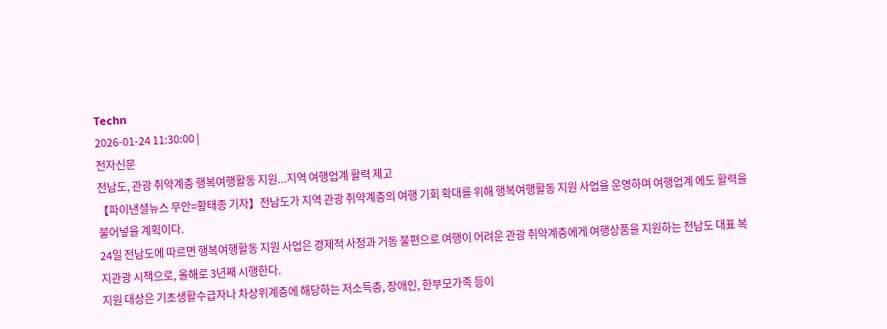Techn
2026-01-24 11:30:00 |
전자신문
전남도, 관광 취약계층 행복여행활동 지원...지역 여행업계 활력 제고
【파이낸셜뉴스 무안=황태종 기자】전남도가 지역 관광 취약계층의 여행 기회 확대를 위해 행복여행활동 지원 사업을 운영하며 여행업계 에도 활력을 불어넣을 계획이다.
24일 전남도에 따르면 행복여행활동 지원 사업은 경제적 사정과 거동 불편으로 여행이 어려운 관광 취약계층에게 여행상품을 지원하는 전남도 대표 복지관광 시책으로, 올해로 3년째 시행한다.
지원 대상은 기초생활수급자나 차상위계층에 해당하는 저소득층, 장애인, 한부모가족 등이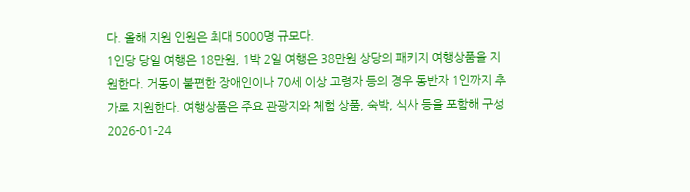다. 올해 지원 인원은 최대 5000명 규모다.
1인당 당일 여행은 18만원, 1박 2일 여행은 38만원 상당의 패키지 여행상품을 지원한다. 거동이 불편한 장애인이나 70세 이상 고령자 등의 경우 동반자 1인까지 추가로 지원한다. 여행상품은 주요 관광지와 체험 상품, 숙박, 식사 등을 포함해 구성
2026-01-24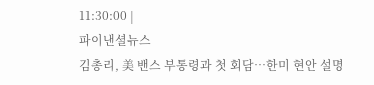11:30:00 |
파이낸셜뉴스
김총리, 美 밴스 부통령과 첫 회담…한미 현안 설명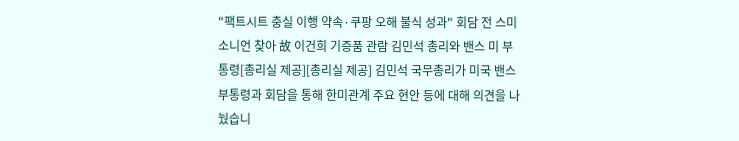"팩트시트 충실 이행 약속·쿠팡 오해 불식 성과" 회담 전 스미소니언 찾아 故 이건희 기증품 관람 김민석 총리와 밴스 미 부통령[총리실 제공][총리실 제공] 김민석 국무총리가 미국 밴스 부통령과 회담을 통해 한미관계 주요 현안 등에 대해 의견을 나눴습니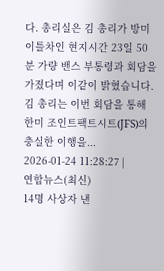다. 총리실은 김 총리가 방미 이틀차인 현지시간 23일 50분 가량 밴스 부통령과 회담을 가졌다며 이같이 밝혔습니다. 김 총리는 이번 회담을 통해 한미 조인트팩트시트(JFS)의 충실한 이행을...
2026-01-24 11:28:27 |
연합뉴스(최신)
14명 사상자 낸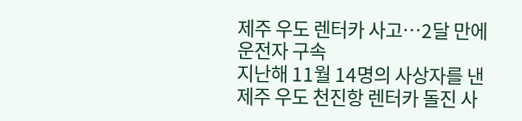제주 우도 렌터카 사고…2달 만에 운전자 구속
지난해 11월 14명의 사상자를 낸 제주 우도 천진항 렌터카 돌진 사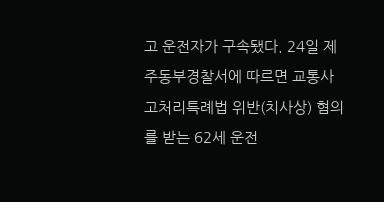고 운전자가 구속됐다. 24일 제주동부경찰서에 따르면 교통사고처리특례법 위반(치사상) 혐의를 받는 62세 운전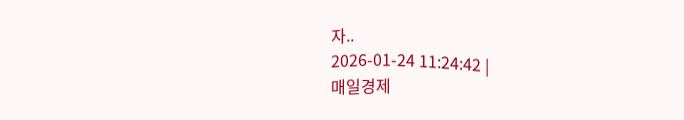자..
2026-01-24 11:24:42 |
매일경제